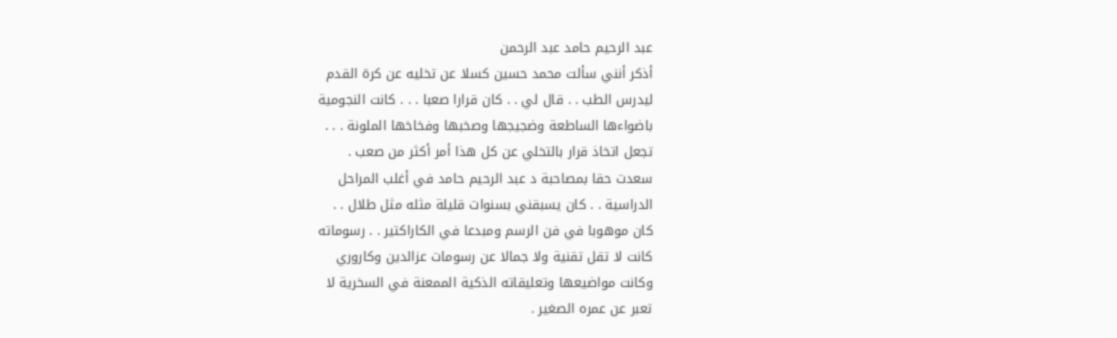عبد الرحيم حامد عبد الرحمن
أذكر أنني سألت محمد حسين كسلا عن تخليه عن كرة القدم
ليدرس الطب . . قال لي . . كان قرارا صعبا . . . كانت النجومية
باضواءها الساطعة وضجيجها وصخبها وفخاخها الملونة . . .
تجعل اتخاذ قرار بالتخلي عن كل هذا أمر أكثر من صعب .
سعدت حقا بمصاحبة د عبد الرحيم حامد في أغلب المراحل
الدراسية . . كان يسبقني بسنوات قليلة مثله مثل طلال . .
كان موهوبا في فن الرسم ومبدعا في الكاراكتير . . رسوماته
كانت لا تقل تقنية ولا جمالا عن رسومات عزالدين وكاروري
وكانت مواضيعها وتعليقاته الذكية الممعنة في السخرية لا
تعبر عن عمره الصغير .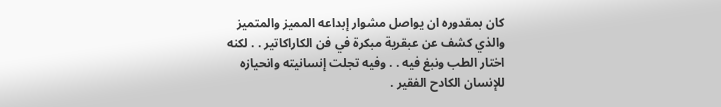كان بمقدوره ان يواصل مشوار إبداعه المميز والمتميز
والذي كشف عن عبقرية مبكرة في فن الكاراكاتير . . لكنه
اختار الطب ونبغ فيه . . وفيه تجلت إنسانيته وانحيازه
للإنسان الكادح الفقير .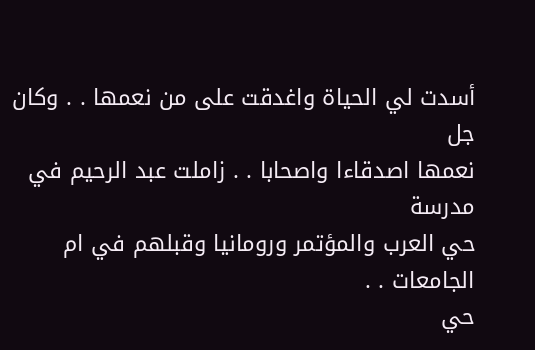أسدت لي الحياة واغدقت على من نعمها . . وكان جل
نعمها اصدقاءا واصحابا . . زاملت عبد الرحيم في مدرسة
حي العرب والمؤتمر ورومانيا وقبلهم في ام الجامعات . .
حي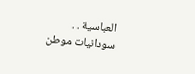العباسية . .
سودانيات موطن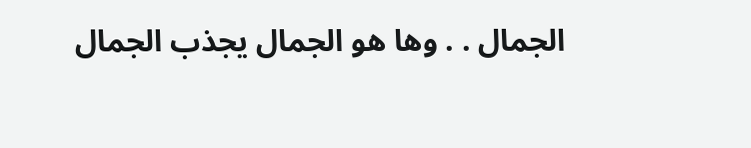الجمال . . وها هو الجمال يجذب الجمال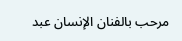مرحب بالفنان الإنسان عبد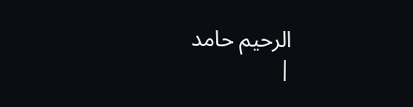الرحيم حامد
|